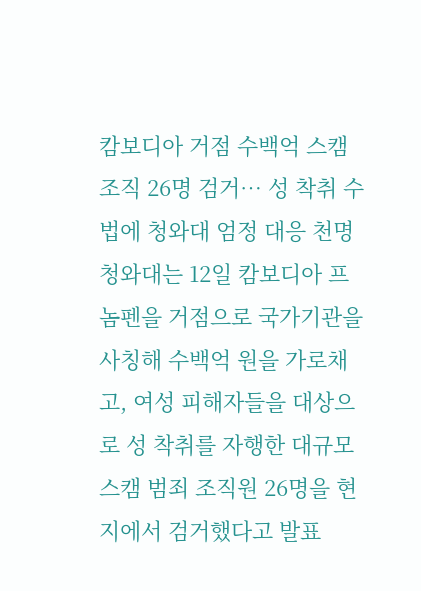캄보디아 거점 수백억 스캠 조직 26명 검거… 성 착취 수법에 청와대 엄정 대응 천명청와대는 12일 캄보디아 프놈펜을 거점으로 국가기관을 사칭해 수백억 원을 가로채고, 여성 피해자들을 대상으로 성 착취를 자행한 대규모 스캠 범죄 조직원 26명을 현지에서 검거했다고 발표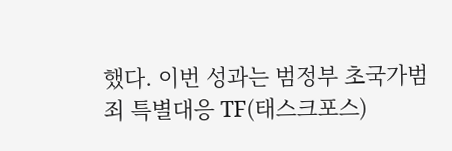했다. 이번 성과는 범정부 초국가범죄 특별대응 TF(태스크포스)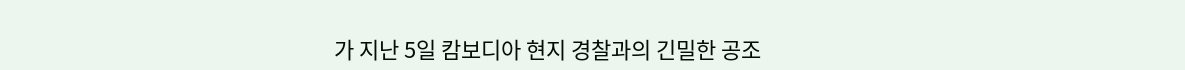가 지난 5일 캄보디아 현지 경찰과의 긴밀한 공조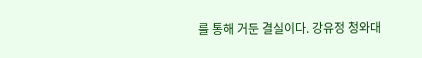를 통해 거둔 결실이다. 강유정 청와대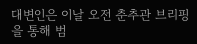대변인은 이날 오전 춘추관 브리핑을 통해 범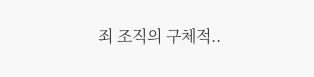죄 조직의 구체적..